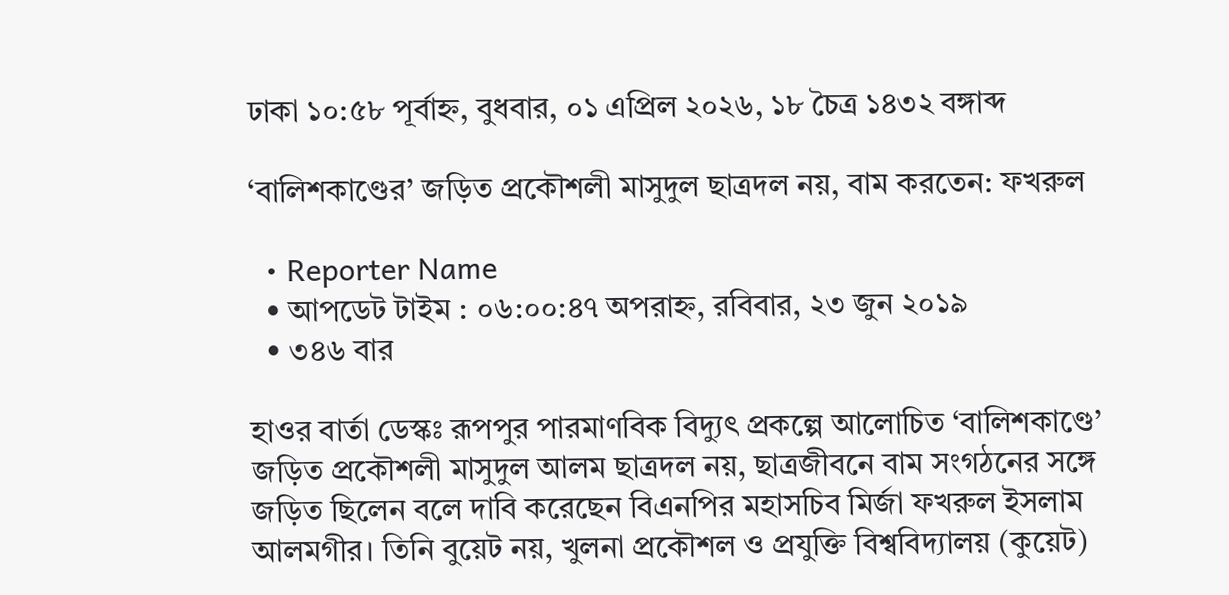ঢাকা ১০:৫৮ পূর্বাহ্ন, বুধবার, ০১ এপ্রিল ২০২৬, ১৮ চৈত্র ১৪৩২ বঙ্গাব্দ

‘বালিশকাণ্ডের’ জড়িত প্রকৌশলী মাসুদুল ছাত্রদল নয়, বাম করতেন: ফখরুল

  • Reporter Name
  • আপডেট টাইম : ০৬:০০:৪৭ অপরাহ্ন, রবিবার, ২৩ জুন ২০১৯
  • ৩৪৬ বার

হাওর বার্তা ডেস্কঃ রূপপুর পারমাণবিক বিদ্যুৎ প্রকল্পে আলোচিত ‘বালিশকাণ্ডে’ জড়িত প্রকৌশলী মাসুদুল আলম ছাত্রদল নয়, ছাত্রজীবনে বাম সংগঠনের সঙ্গে জড়িত ছিলেন বলে দাবি করেছেন বিএনপির মহাসচিব মির্জা ফখরুল ইসলাম আলমগীর। তিনি বুয়েট নয়, খুলনা প্রকৌশল ও প্রযুক্তি বিশ্ববিদ্যালয় (কুয়েট)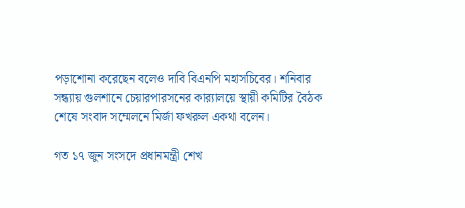পড়াশোনা করেছেন বলেও দাবি বিএনপি মহাসচিবের। শনিবার সন্ধ্যায় গুলশানে চেয়ারপারসনের কার‌্যালয়ে স্থায়ী কমিটির বৈঠক শেষে সংবাদ সম্মেলনে মির্জা ফখরুল একথা বলেন।

গত ১৭ জুন সংসদে প্রধানমন্ত্রী শেখ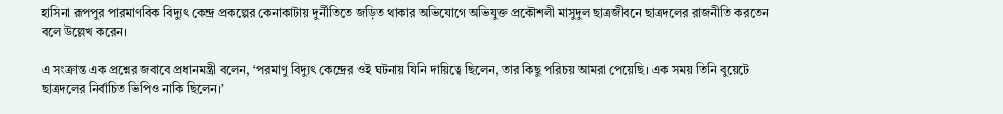হাসিনা রূপপুর পারমাণবিক বিদ্যুৎ কেন্দ্র প্রকল্পের কেনাকাটায় দুর্নীতিতে জড়িত থাকার অভিযোগে অভিযুক্ত প্রকৌশলী মাসুদুল ছাত্রজীবনে ছাত্রদলের রাজনীতি করতেন বলে উল্লেখ করেন।

এ সংক্রান্ত এক প্রশ্নের জবাবে প্রধানমন্ত্রী বলেন, ‘পরমাণু বিদ্যুৎ কেন্দ্রের ওই ঘটনায় যিনি দায়িত্বে ছিলেন, তার কিছু পরিচয় আমরা পেয়েছি। এক সময় তিনি বুয়েটে ছাত্রদলের নির্বাচিত ভিপিও নাকি ছিলেন।’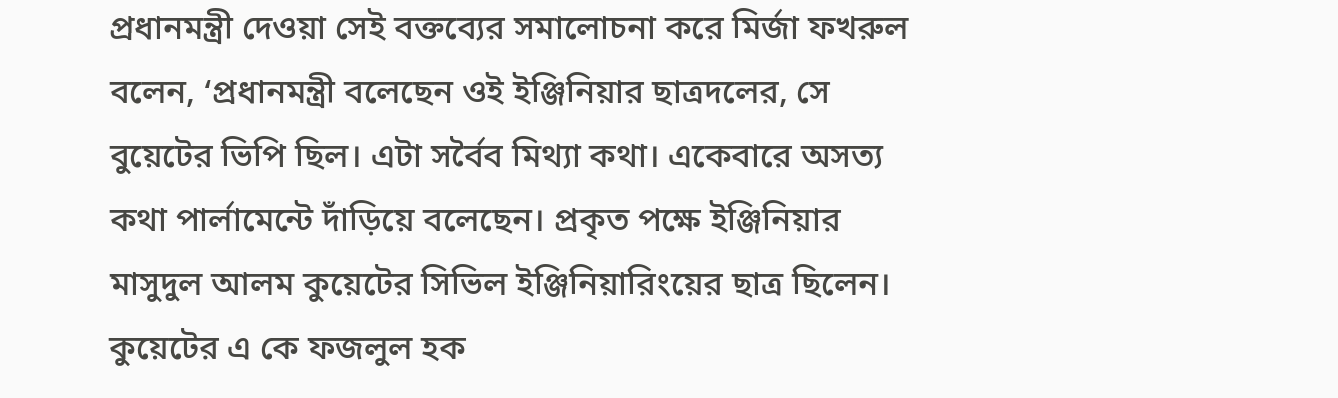প্রধানমন্ত্রী দেওয়া সেই বক্তব্যের সমালোচনা করে মির্জা ফখরুল বলেন, ‘প্রধানমন্ত্রী বলেছেন ওই ইঞ্জিনিয়ার ছাত্রদলের, সে বুয়েটের ভিপি ছিল। এটা সর্বৈব মিথ্যা কথা। একেবারে অসত্য কথা পার্লামেন্টে দাঁড়িয়ে বলেছেন। প্রকৃত পক্ষে ইঞ্জিনিয়ার মাসুদুল আলম কুয়েটের সিভিল ইঞ্জিনিয়ারিংয়ের ছাত্র ছিলেন। কুয়েটের এ কে ফজলুল হক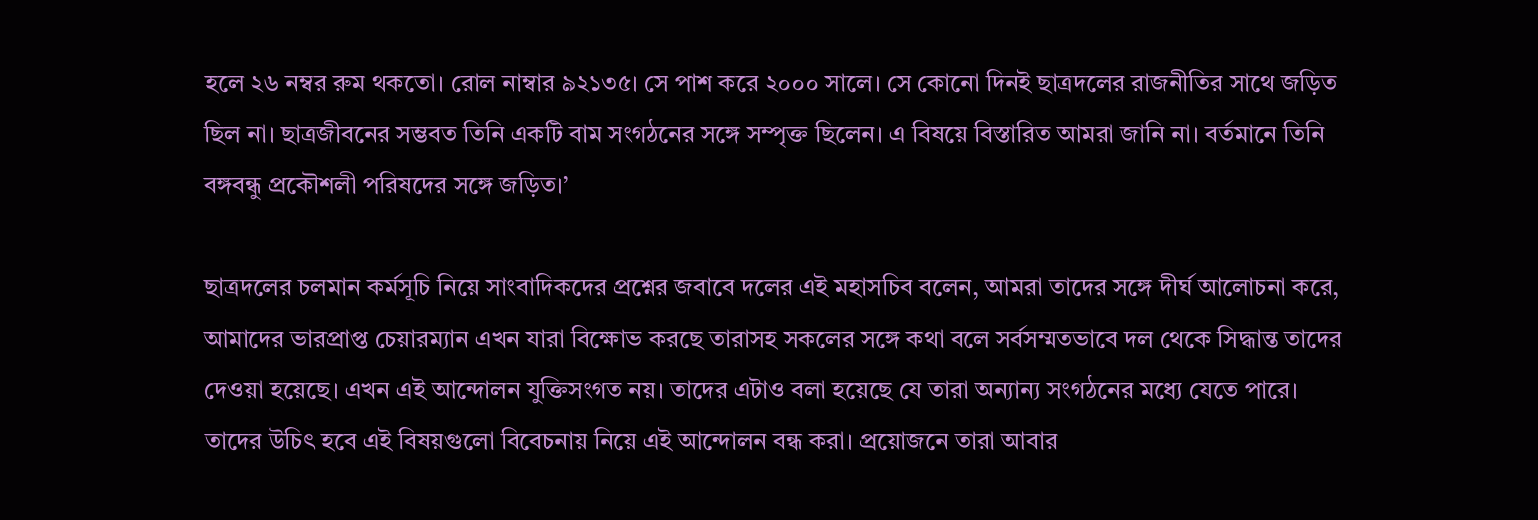হলে ২৬ নম্বর রুম থকতো। রোল নাম্বার ৯২১৩৫। সে পাশ করে ২০০০ সালে। সে কোনো দিনই ছাত্রদলের রাজনীতির সাথে জড়িত ছিল না। ছাত্রজীবনের সম্ভবত তিনি একটি বাম সংগঠনের সঙ্গে সম্পৃক্ত ছিলেন। এ বিষয়ে বিস্তারিত আমরা জানি না। বর্তমানে তিনি বঙ্গবন্ধু প্রকৌশলী পরিষদের সঙ্গে জড়িত।’

ছাত্রদলের চলমান কর্মসূচি নিয়ে সাংবাদিকদের প্রশ্নের জবাবে দলের এই মহাসচিব বলেন, আমরা তাদের সঙ্গে দীর্ঘ আলোচনা করে, আমাদের ভারপ্রাপ্ত চেয়ারম্যান এখন যারা বিক্ষোভ করছে তারাসহ সকলের সঙ্গে কথা বলে সর্বসম্মতভাবে দল থেকে সিদ্ধান্ত তাদের দেওয়া হয়েছে। এখন এই আন্দোলন যুক্তিসংগত নয়। তাদের এটাও বলা হয়েছে যে তারা অন্যান্য সংগঠনের মধ্যে যেতে পারে। তাদের উচিৎ হবে এই বিষয়গুলো বিবেচনায় নিয়ে এই আন্দোলন বন্ধ করা। প্রয়োজনে তারা আবার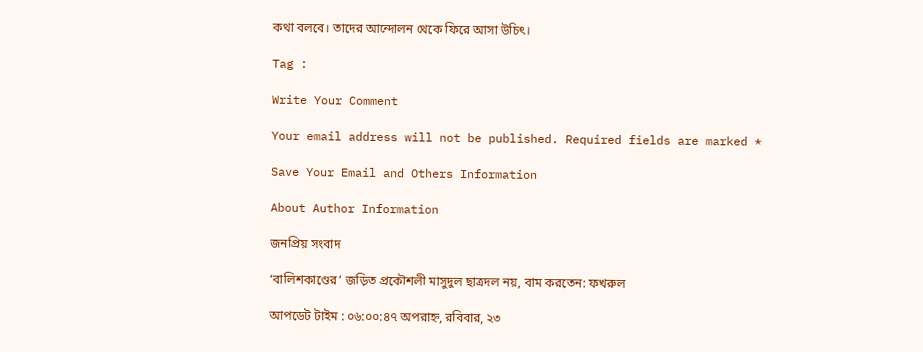কথা বলবে। তাদের আন্দোলন থেকে ফিরে আসা উচিৎ।

Tag :

Write Your Comment

Your email address will not be published. Required fields are marked *

Save Your Email and Others Information

About Author Information

জনপ্রিয় সংবাদ

‘বালিশকাণ্ডের’ জড়িত প্রকৌশলী মাসুদুল ছাত্রদল নয়, বাম করতেন: ফখরুল

আপডেট টাইম : ০৬:০০:৪৭ অপরাহ্ন, রবিবার, ২৩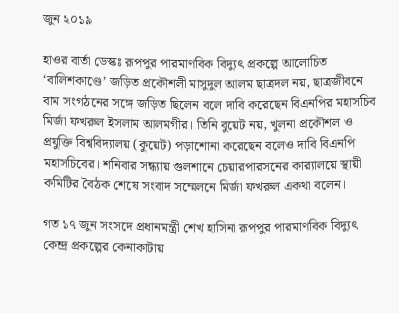জুন ২০১৯

হাওর বার্তা ডেস্কঃ রূপপুর পারমাণবিক বিদ্যুৎ প্রকল্পে আলোচিত ‘বালিশকাণ্ডে’ জড়িত প্রকৌশলী মাসুদুল আলম ছাত্রদল নয়, ছাত্রজীবনে বাম সংগঠনের সঙ্গে জড়িত ছিলেন বলে দাবি করেছেন বিএনপির মহাসচিব মির্জা ফখরুল ইসলাম আলমগীর। তিনি বুয়েট নয়, খুলনা প্রকৌশল ও প্রযুক্তি বিশ্ববিদ্যালয় (কুয়েট) পড়াশোনা করেছেন বলেও দাবি বিএনপি মহাসচিবের। শনিবার সন্ধ্যায় গুলশানে চেয়ারপারসনের কার‌্যালয়ে স্থায়ী কমিটির বৈঠক শেষে সংবাদ সম্মেলনে মির্জা ফখরুল একথা বলেন।

গত ১৭ জুন সংসদে প্রধানমন্ত্রী শেখ হাসিনা রূপপুর পারমাণবিক বিদ্যুৎ কেন্দ্র প্রকল্পের কেনাকাটায়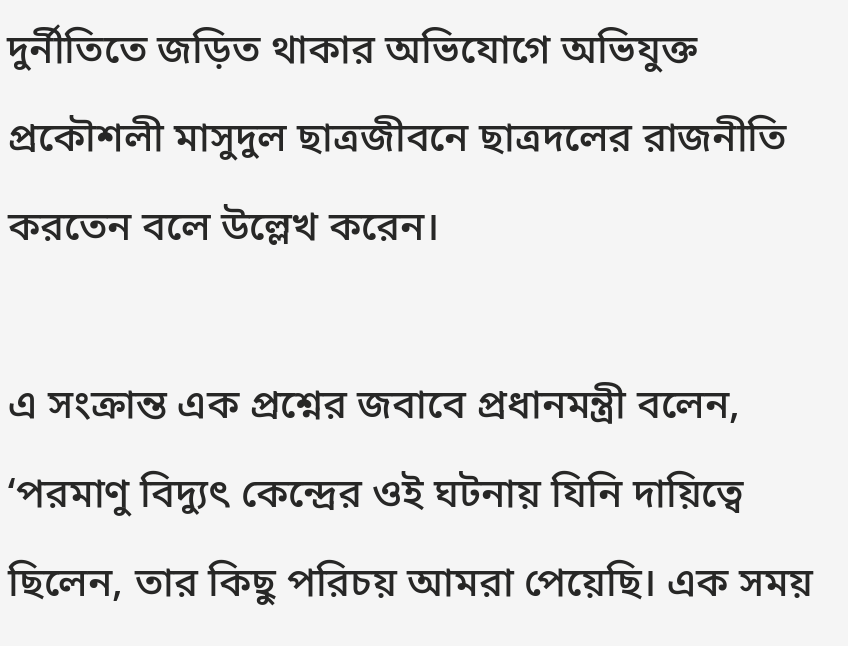দুর্নীতিতে জড়িত থাকার অভিযোগে অভিযুক্ত প্রকৌশলী মাসুদুল ছাত্রজীবনে ছাত্রদলের রাজনীতি করতেন বলে উল্লেখ করেন।

এ সংক্রান্ত এক প্রশ্নের জবাবে প্রধানমন্ত্রী বলেন, ‘পরমাণু বিদ্যুৎ কেন্দ্রের ওই ঘটনায় যিনি দায়িত্বে ছিলেন, তার কিছু পরিচয় আমরা পেয়েছি। এক সময়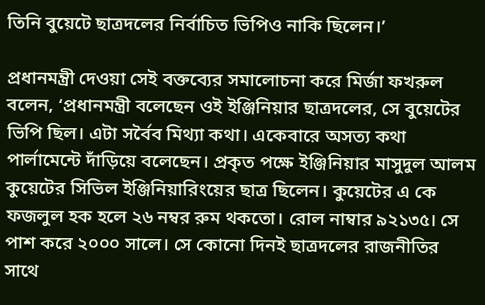তিনি বুয়েটে ছাত্রদলের নির্বাচিত ভিপিও নাকি ছিলেন।’

প্রধানমন্ত্রী দেওয়া সেই বক্তব্যের সমালোচনা করে মির্জা ফখরুল বলেন, ‘প্রধানমন্ত্রী বলেছেন ওই ইঞ্জিনিয়ার ছাত্রদলের, সে বুয়েটের ভিপি ছিল। এটা সর্বৈব মিথ্যা কথা। একেবারে অসত্য কথা পার্লামেন্টে দাঁড়িয়ে বলেছেন। প্রকৃত পক্ষে ইঞ্জিনিয়ার মাসুদুল আলম কুয়েটের সিভিল ইঞ্জিনিয়ারিংয়ের ছাত্র ছিলেন। কুয়েটের এ কে ফজলুল হক হলে ২৬ নম্বর রুম থকতো। রোল নাম্বার ৯২১৩৫। সে পাশ করে ২০০০ সালে। সে কোনো দিনই ছাত্রদলের রাজনীতির সাথে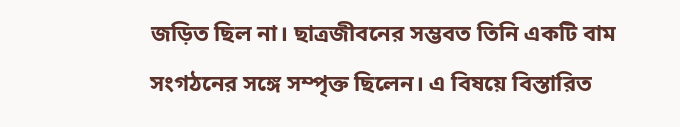জড়িত ছিল না। ছাত্রজীবনের সম্ভবত তিনি একটি বাম সংগঠনের সঙ্গে সম্পৃক্ত ছিলেন। এ বিষয়ে বিস্তারিত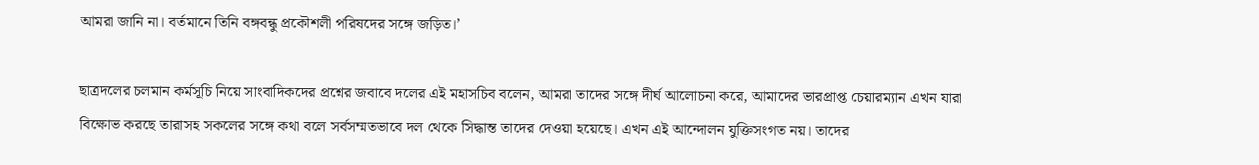আমরা জানি না। বর্তমানে তিনি বঙ্গবন্ধু প্রকৌশলী পরিষদের সঙ্গে জড়িত।’

ছাত্রদলের চলমান কর্মসূচি নিয়ে সাংবাদিকদের প্রশ্নের জবাবে দলের এই মহাসচিব বলেন, আমরা তাদের সঙ্গে দীর্ঘ আলোচনা করে, আমাদের ভারপ্রাপ্ত চেয়ারম্যান এখন যারা বিক্ষোভ করছে তারাসহ সকলের সঙ্গে কথা বলে সর্বসম্মতভাবে দল থেকে সিদ্ধান্ত তাদের দেওয়া হয়েছে। এখন এই আন্দোলন যুক্তিসংগত নয়। তাদের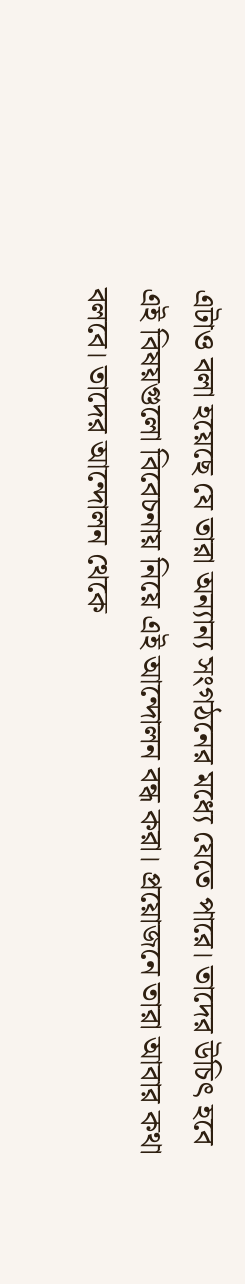এটাও বলা হয়েছে যে তারা অন্যান্য সংগঠনের মধ্যে যেতে পারে। তাদের উচিৎ হবে এই বিষয়গুলো বিবেচনায় নিয়ে এই আন্দোলন বন্ধ করা। প্রয়োজনে তারা আবার কথা বলবে। তাদের আন্দোলন থেকে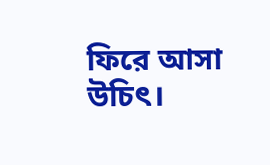ফিরে আসা উচিৎ।